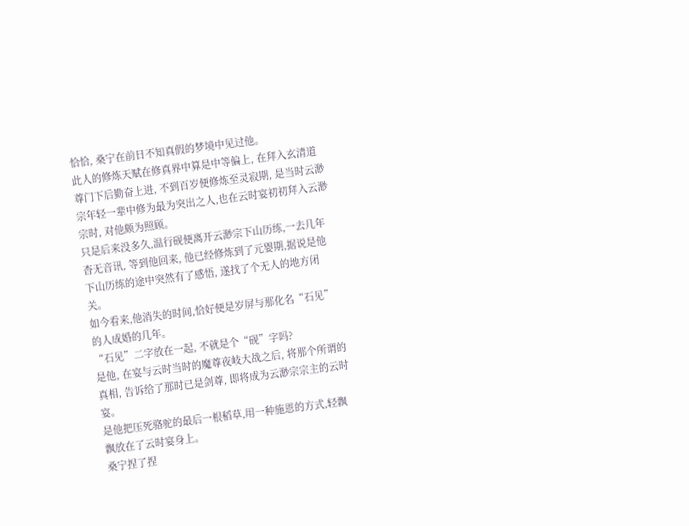恰恰, 桑宁在前日不知真假的梦境中见过他。
此人的修炼天赋在修真界中算是中等偏上, 在拜入玄清道尊门下后勤奋上进, 不到百岁便修炼至灵寂期, 是当时云渺宗年轻一辈中修为最为突出之人,也在云时宴初初拜入云渺宗时, 对他颇为照顾。
只是后来没多久,温行砚便离开云渺宗下山历练,一去几年杳无音讯, 等到他回来, 他已经修炼到了元婴期,据说是他下山历练的途中突然有了感悟, 遂找了个无人的地方闭关。
如今看来,他消失的时间,恰好便是岁屏与那化名“石见”的人成婚的几年。
“石见”二字放在一起, 不就是个“砚”字吗?
是他, 在宴与云时当时的魔尊夜岐大战之后, 将那个所谓的真相, 告诉给了那时已是剑尊, 即将成为云渺宗宗主的云时宴。
是他把压死骆驼的最后一根稻草,用一种施恩的方式,轻飘飘放在了云时宴身上。
桑宁捏了捏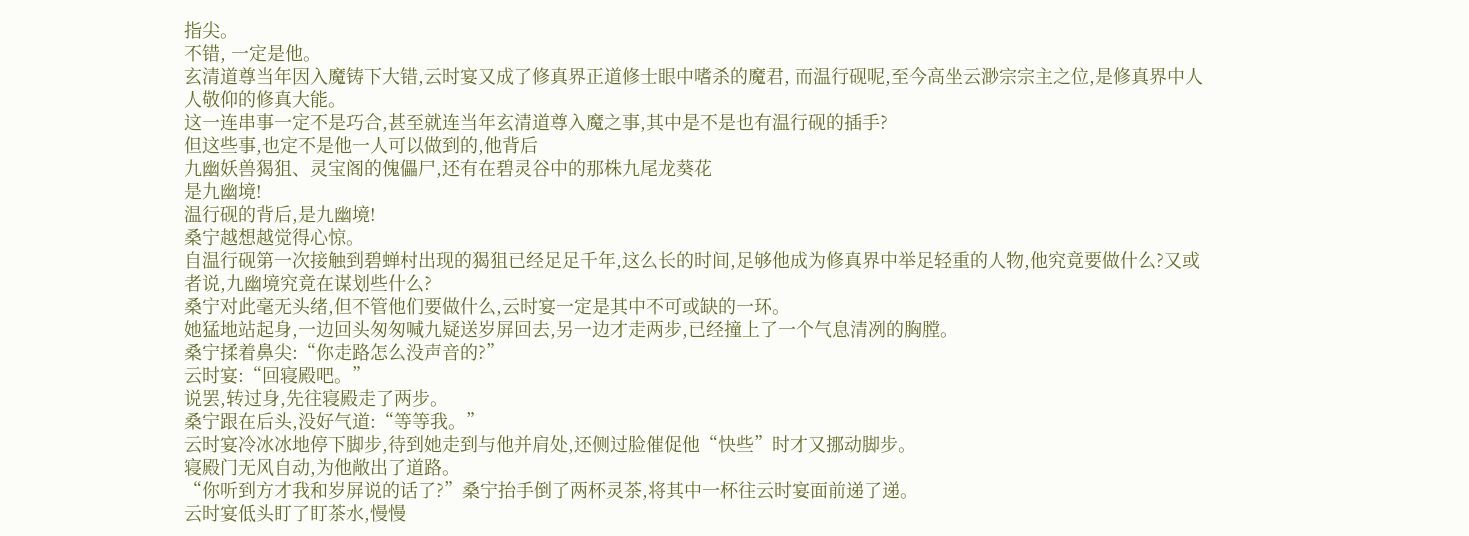指尖。
不错, 一定是他。
玄清道尊当年因入魔铸下大错,云时宴又成了修真界正道修士眼中嗜杀的魔君, 而温行砚呢,至今高坐云渺宗宗主之位,是修真界中人人敬仰的修真大能。
这一连串事一定不是巧合,甚至就连当年玄清道尊入魔之事,其中是不是也有温行砚的插手?
但这些事,也定不是他一人可以做到的,他背后
九幽妖兽猲狙、灵宝阁的傀儡尸,还有在碧灵谷中的那株九尾龙葵花
是九幽境!
温行砚的背后,是九幽境!
桑宁越想越觉得心惊。
自温行砚第一次接触到碧蝉村出现的猲狙已经足足千年,这么长的时间,足够他成为修真界中举足轻重的人物,他究竟要做什么?又或者说,九幽境究竟在谋划些什么?
桑宁对此毫无头绪,但不管他们要做什么,云时宴一定是其中不可或缺的一环。
她猛地站起身,一边回头匆匆喊九疑送岁屏回去,另一边才走两步,已经撞上了一个气息清冽的胸膛。
桑宁揉着鼻尖:“你走路怎么没声音的?”
云时宴:“回寝殿吧。”
说罢,转过身,先往寝殿走了两步。
桑宁跟在后头,没好气道:“等等我。”
云时宴冷冰冰地停下脚步,待到她走到与他并肩处,还侧过脸催促他“快些”时才又挪动脚步。
寝殿门无风自动,为他敞出了道路。
“你听到方才我和岁屏说的话了?”桑宁抬手倒了两杯灵茶,将其中一杯往云时宴面前递了递。
云时宴低头盯了盯茶水,慢慢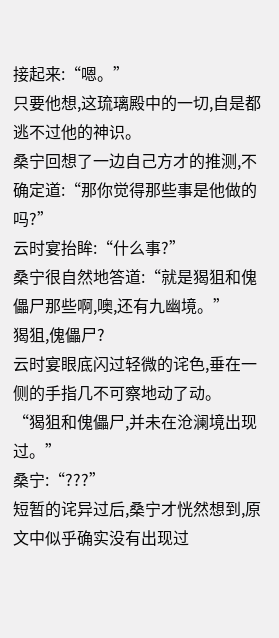接起来:“嗯。”
只要他想,这琉璃殿中的一切,自是都逃不过他的神识。
桑宁回想了一边自己方才的推测,不确定道:“那你觉得那些事是他做的吗?”
云时宴抬眸:“什么事?”
桑宁很自然地答道:“就是猲狙和傀儡尸那些啊,噢,还有九幽境。”
猲狙,傀儡尸?
云时宴眼底闪过轻微的诧色,垂在一侧的手指几不可察地动了动。
“猲狙和傀儡尸,并未在沧澜境出现过。”
桑宁:“???”
短暂的诧异过后,桑宁才恍然想到,原文中似乎确实没有出现过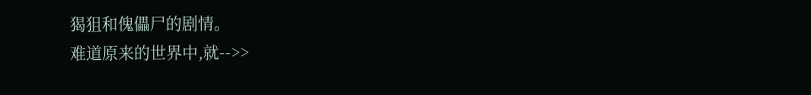猲狙和傀儡尸的剧情。
难道原来的世界中,就-->>